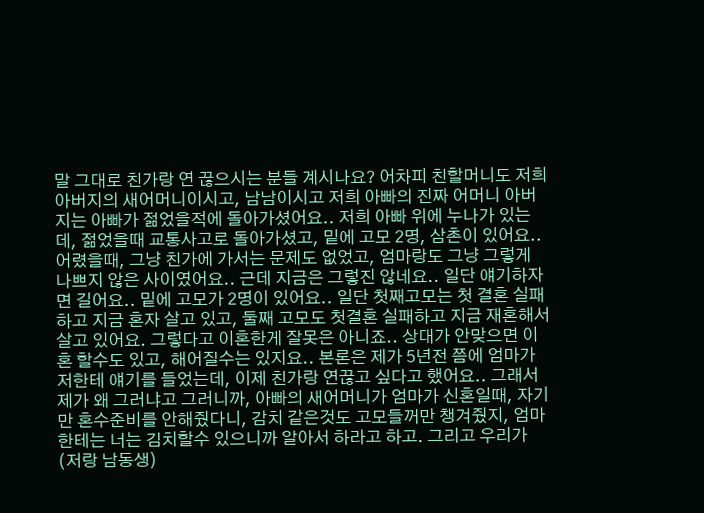말 그대로 친가랑 연 끊으시는 분들 계시나요? 어차피 친할머니도 저희 아버지의 새어머니이시고, 남남이시고 저희 아빠의 진짜 어머니 아버지는 아빠가 젊었을적에 돌아가셨어요.. 저희 아빠 위에 누나가 있는데, 젊었을때 교통사고로 돌아가셨고, 밑에 고모 2명, 삼촌이 있어요.. 어렸을때, 그냥 친가에 가서는 문제도 없었고, 엄마랑도 그냥 그렇게 나쁘지 않은 사이였어요.. 근데 지금은 그렇진 않네요.. 일단 얘기하자면 길어요.. 밑에 고모가 2명이 있어요.. 일단 첫째고모는 첫 결혼 실패하고 지금 혼자 살고 있고, 둘째 고모도 첫결혼 실패하고 지금 재혼해서 살고 있어요. 그렇다고 이혼한게 잘못은 아니죠.. 상대가 안맞으면 이혼 할수도 있고, 해어질수는 있지요.. 본론은 제가 5년전 쯤에 엄마가 저한테 얘기를 들었는데, 이제 친가랑 연끊고 싶다고 했어요.. 그래서 제가 왜 그러냐고 그러니까, 아빠의 새어머니가 엄마가 신혼일때, 자기만 혼수준비를 안해줬다니, 감치 같은것도 고모들꺼만 챙겨줬지, 엄마한테는 너는 김치할수 있으니까 알아서 하라고 하고. 그리고 우리가 (저랑 남동생)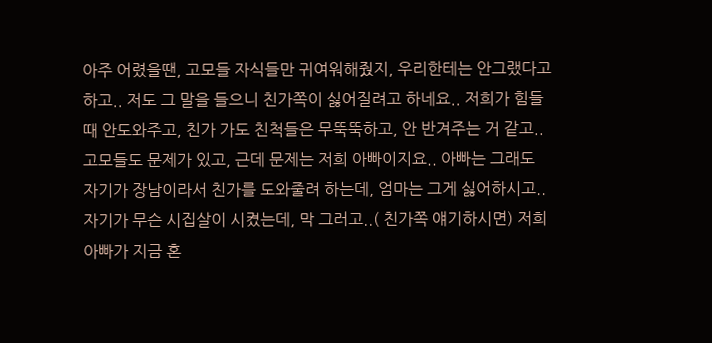아주 어렸을땐, 고모들 자식들만 귀여워해줬지, 우리한테는 안그랬다고 하고.. 저도 그 말을 들으니 친가쪽이 싫어질려고 하네요.. 저희가 힘들때 안도와주고, 친가 가도 친척들은 무뚝뚝하고, 안 반겨주는 거 같고.. 고모들도 문제가 있고, 근데 문제는 저희 아빠이지요.. 아빠는 그래도 자기가 장남이라서 친가를 도와줄려 하는데, 엄마는 그게 싫어하시고.. 자기가 무슨 시집살이 시켰는데, 막 그러고..( 친가쪽 얘기하시면) 저희 아빠가 지금 혼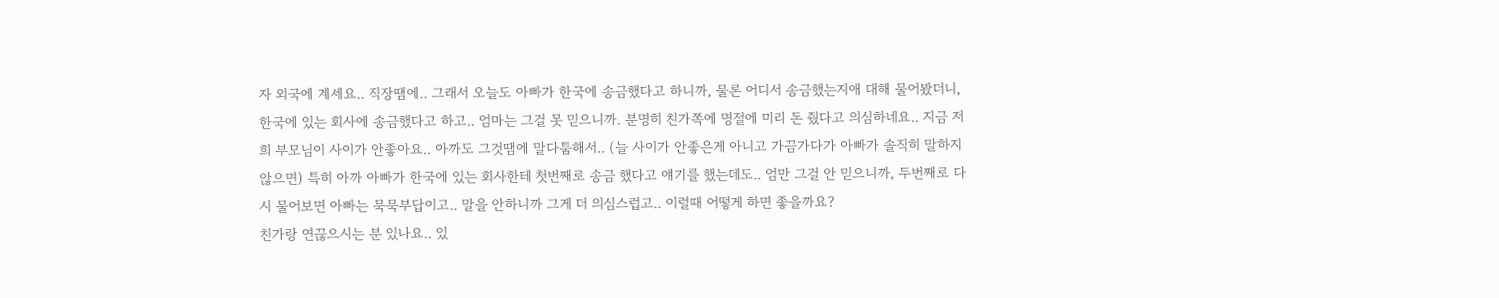자 외국에 계세요.. 직장땜에.. 그래서 오늘도 아빠가 한국에 송금했다고 하니까, 물론 어디서 송금했는지애 대해 물어봤더니, 한국에 있는 회사에 송금했다고 하고.. 엄마는 그걸 못 믿으니까. 분명히 친가쪽에 명절에 미리 돈 줬다고 의심하네요.. 지금 저희 부모님이 사이가 안좋아요.. 아까도 그것땜에 말다툼해서.. (늘 사이가 안좋은게 아니고 가끔가다가 아빠가 솔직히 말하지 않으면) 특히 아까 아빠가 한국에 있는 회사한테 첫번째로 송금 했다고 얘기를 했는데도.. 엄만 그걸 안 믿으니까, 두번째로 다시 물어보면 아빠는 묵묵부답이고.. 말을 안하니까 그게 더 의심스럽고.. 이럴때 어떻게 하면 좋을까요?
친가랑 연끊으시는 분 있나요.. 있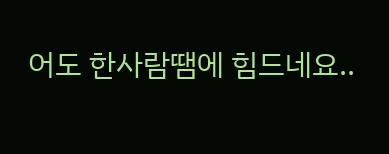어도 한사람땜에 힘드네요..